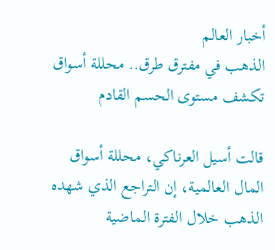أخبار العالم
الذهب في مفترق طرق.. محللة أسواق تكشف مستوى الحسم القادم

قالت أسيل العرناكي، محللة أسواق المال العالمية، إن التراجع الذي شهده الذهب خلال الفترة الماضية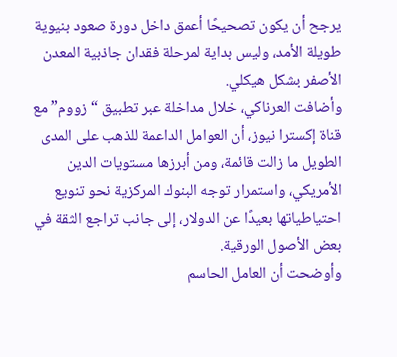يرجح أن يكون تصحيحًا أعمق داخل دورة صعود بنيوية طويلة الأمد، وليس بداية لمرحلة فقدان جاذبية المعدن الأصفر بشكل هيكلي.
وأضافت العرناكي، خلال مداخلة عبر تطبيق “زووم” مع قناة إكسترا نيوز، أن العوامل الداعمة للذهب على المدى الطويل ما زالت قائمة، ومن أبرزها مستويات الدين الأمريكي، واستمرار توجه البنوك المركزية نحو تنويع احتياطياتها بعيدًا عن الدولار، إلى جانب تراجع الثقة في بعض الأصول الورقية.
وأوضحت أن العامل الحاسم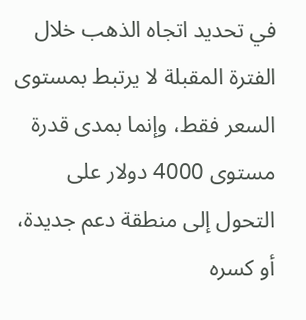في تحديد اتجاه الذهب خلال الفترة المقبلة لا يرتبط بمستوى السعر فقط، وإنما بمدى قدرة مستوى 4000 دولار على التحول إلى منطقة دعم جديدة، أو كسره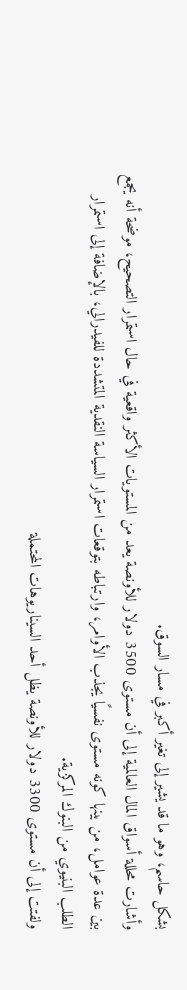بشكل حاسم، وهو ما قد يشير إلى تغير أكبر في مسار السوق.
وأشارت محللة أسواق المال العالمية إلى أن مستوى 3500 دولار للأونصة يعد من المستويات الأكثر واقعية في حال استمرار التصحيح، موضحة أنه يجمع بين عدة عوامل، من بينها كونه مستوى نفسيًا يجذب الأوامر، وارتباطه بتوقعات استمرار السياسة النقدية المتشددة للفيدرالي، بالإضافة إلى استمرار الطلب البنيوي من البنوك المركزية.
ولفتت إلى أن مستوى 3300 دولار للأونصة يظل أحد السيناريوهات المحتملة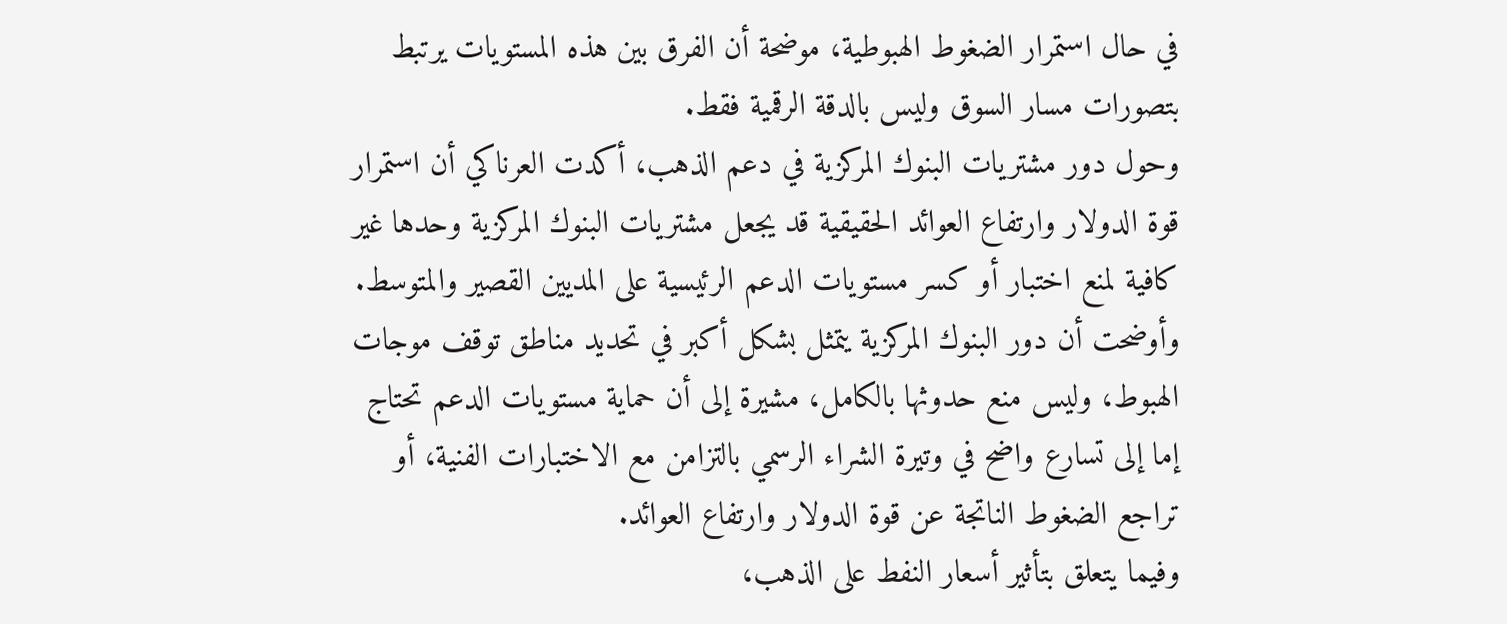في حال استمرار الضغوط الهبوطية، موضحة أن الفرق بين هذه المستويات يرتبط بتصورات مسار السوق وليس بالدقة الرقمية فقط.
وحول دور مشتريات البنوك المركزية في دعم الذهب، أكدت العرناكي أن استمرار قوة الدولار وارتفاع العوائد الحقيقية قد يجعل مشتريات البنوك المركزية وحدها غير كافية لمنع اختبار أو كسر مستويات الدعم الرئيسية على المديين القصير والمتوسط.
وأوضحت أن دور البنوك المركزية يتمثل بشكل أكبر في تحديد مناطق توقف موجات الهبوط، وليس منع حدوثها بالكامل، مشيرة إلى أن حماية مستويات الدعم تحتاج إما إلى تسارع واضح في وتيرة الشراء الرسمي بالتزامن مع الاختبارات الفنية، أو تراجع الضغوط الناتجة عن قوة الدولار وارتفاع العوائد.
وفيما يتعلق بتأثير أسعار النفط على الذهب،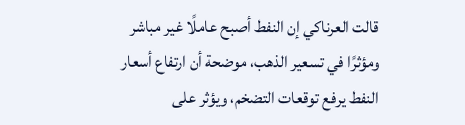قالت العرناكي إن النفط أصبح عاملًا غير مباشر ومؤثرًا في تسعير الذهب، موضحة أن ارتفاع أسعار النفط يرفع توقعات التضخم، ويؤثر على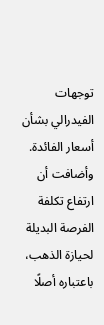توجهات الفيدرالي بشأن أسعار الفائدة.
وأضافت أن ارتفاع تكلفة الفرصة البديلة لحيازة الذهب، باعتباره أصلًا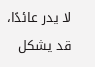لا يدر عائدًا، قد يشكل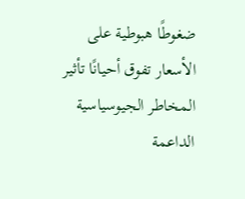ضغوطًا هبوطية على الأسعار تفوق أحيانًا تأثير المخاطر الجيوسياسية الداعمة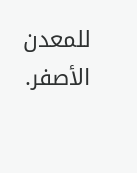للمعدن الأصفر.